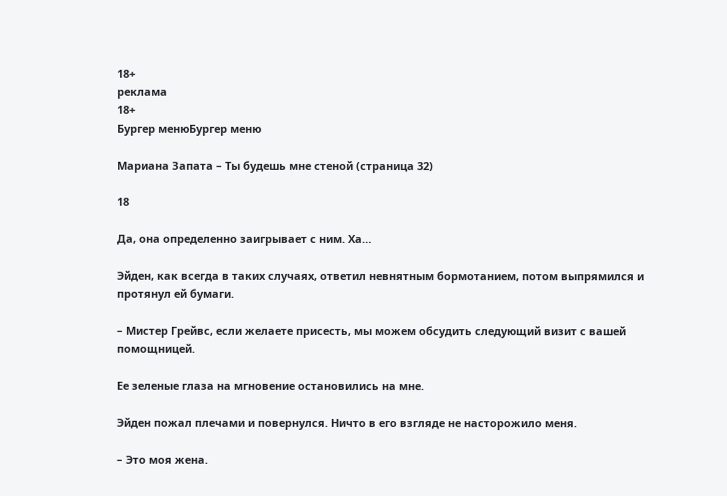18+
реклама
18+
Бургер менюБургер меню

Мариана Запата – Ты будешь мне стеной (страница 32)

18

Да, она определенно заигрывает с ним. Ха…

Эйден, как всегда в таких случаях, ответил невнятным бормотанием, потом выпрямился и протянул ей бумаги.

– Мистер Грейвс, если желаете присесть, мы можем обсудить следующий визит с вашей помощницей.

Ее зеленые глаза на мгновение остановились на мне.

Эйден пожал плечами и повернулся. Ничто в его взгляде не насторожило меня.

– Это моя жена.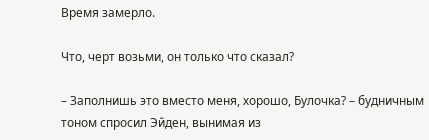Время замерло.

Что, черт возьми, он только что сказал?

– Заполнишь это вместо меня, хорошо, Булочка? – будничным тоном спросил Эйден, вынимая из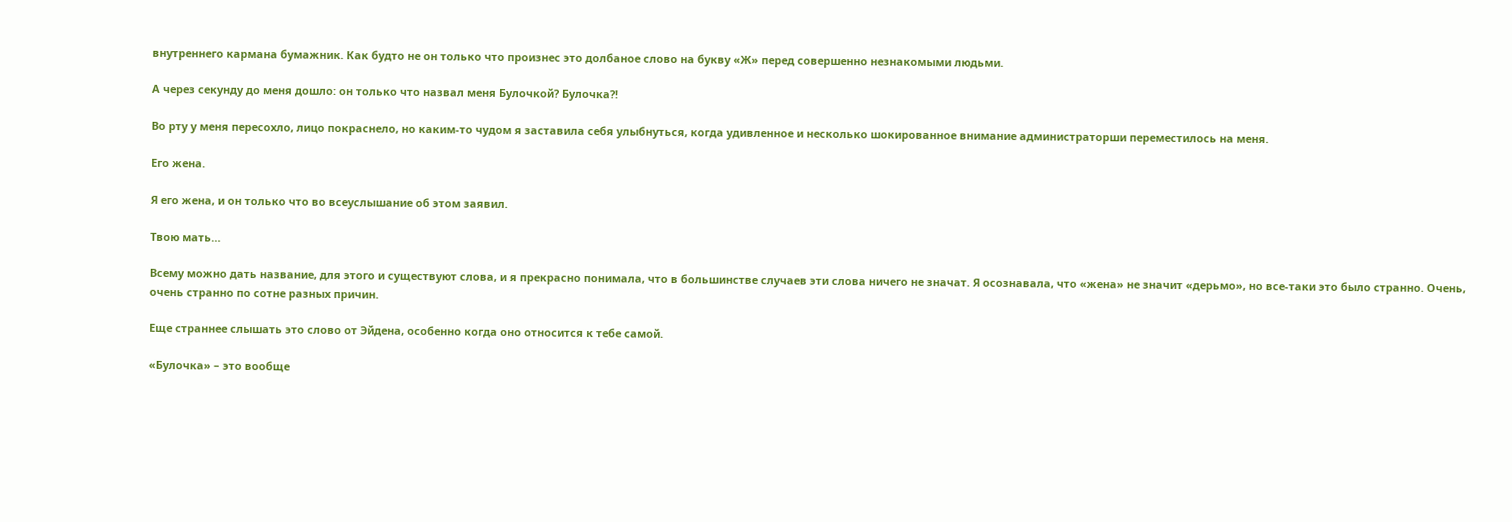внутреннего кармана бумажник. Как будто не он только что произнес это долбаное слово на букву «Ж» перед совершенно незнакомыми людьми.

А через секунду до меня дошло: он только что назвал меня Булочкой? Булочка?!

Во рту у меня пересохло, лицо покраснело, но каким-то чудом я заставила себя улыбнуться, когда удивленное и несколько шокированное внимание администраторши переместилось на меня.

Его жена.

Я его жена, и он только что во всеуслышание об этом заявил.

Твою мать…

Всему можно дать название, для этого и существуют слова, и я прекрасно понимала, что в большинстве случаев эти слова ничего не значат. Я осознавала, что «жена» не значит «дерьмо», но все-таки это было странно. Очень, очень странно по сотне разных причин.

Еще страннее слышать это слово от Эйдена, особенно когда оно относится к тебе самой.

«Булочка» – это вообще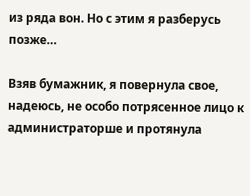из ряда вон. Но с этим я разберусь позже…

Взяв бумажник, я повернула свое, надеюсь, не особо потрясенное лицо к администраторше и протянула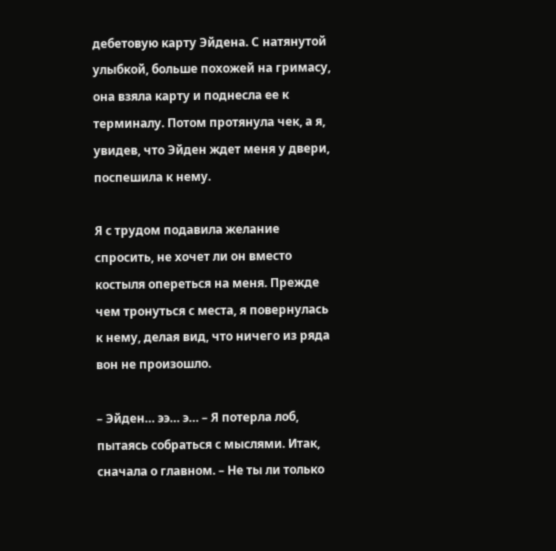дебетовую карту Эйдена. С натянутой улыбкой, больше похожей на гримасу, она взяла карту и поднесла ее к терминалу. Потом протянула чек, а я, увидев, что Эйден ждет меня у двери, поспешила к нему.

Я с трудом подавила желание спросить, не хочет ли он вместо костыля опереться на меня. Прежде чем тронуться с места, я повернулась к нему, делая вид, что ничего из ряда вон не произошло.

– Эйден… ээ… э… – Я потерла лоб, пытаясь собраться с мыслями. Итак, сначала о главном. – Не ты ли только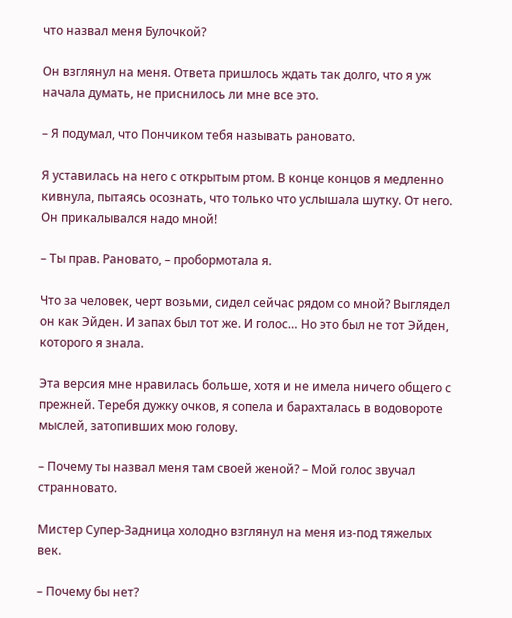что назвал меня Булочкой?

Он взглянул на меня. Ответа пришлось ждать так долго, что я уж начала думать, не приснилось ли мне все это.

– Я подумал, что Пончиком тебя называть рановато.

Я уставилась на него с открытым ртом. В конце концов я медленно кивнула, пытаясь осознать, что только что услышала шутку. От него. Он прикалывался надо мной!

– Ты прав. Рановато, – пробормотала я.

Что за человек, черт возьми, сидел сейчас рядом со мной? Выглядел он как Эйден. И запах был тот же. И голос… Но это был не тот Эйден, которого я знала.

Эта версия мне нравилась больше, хотя и не имела ничего общего с прежней. Теребя дужку очков, я сопела и барахталась в водовороте мыслей, затопивших мою голову.

– Почему ты назвал меня там своей женой? – Мой голос звучал странновато.

Мистер Супер-Задница холодно взглянул на меня из-под тяжелых век.

– Почему бы нет?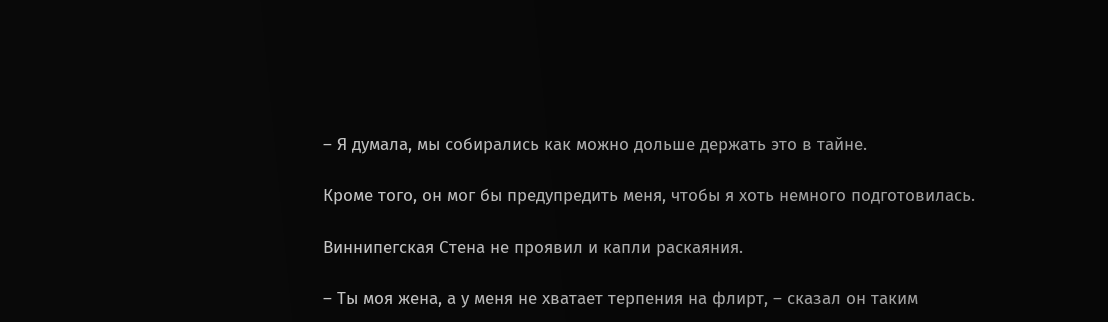– Я думала, мы собирались как можно дольше держать это в тайне.

Кроме того, он мог бы предупредить меня, чтобы я хоть немного подготовилась.

Виннипегская Стена не проявил и капли раскаяния.

– Ты моя жена, а у меня не хватает терпения на флирт, – сказал он таким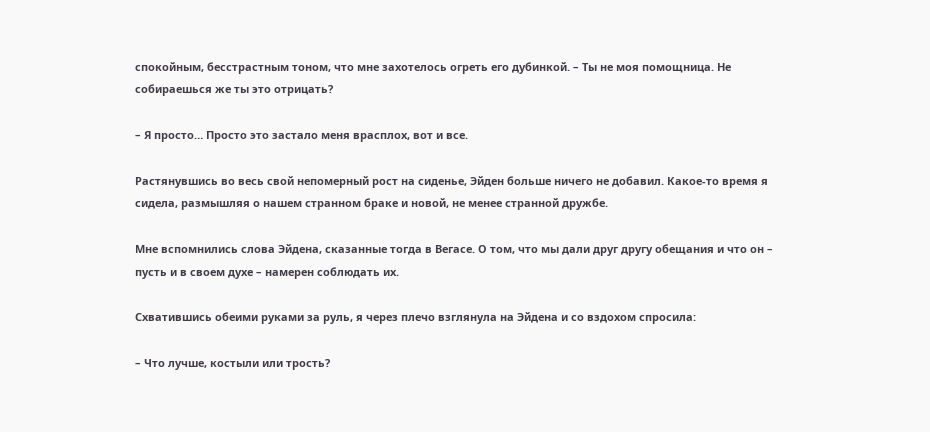спокойным, бесстрастным тоном, что мне захотелось огреть его дубинкой. – Ты не моя помощница. Не собираешься же ты это отрицать?

– Я просто… Просто это застало меня врасплох, вот и все.

Растянувшись во весь свой непомерный рост на сиденье, Эйден больше ничего не добавил. Какое-то время я сидела, размышляя о нашем странном браке и новой, не менее странной дружбе.

Мне вспомнились слова Эйдена, сказанные тогда в Вегасе. О том, что мы дали друг другу обещания и что он – пусть и в своем духе – намерен соблюдать их.

Схватившись обеими руками за руль, я через плечо взглянула на Эйдена и со вздохом спросила:

– Что лучше, костыли или трость?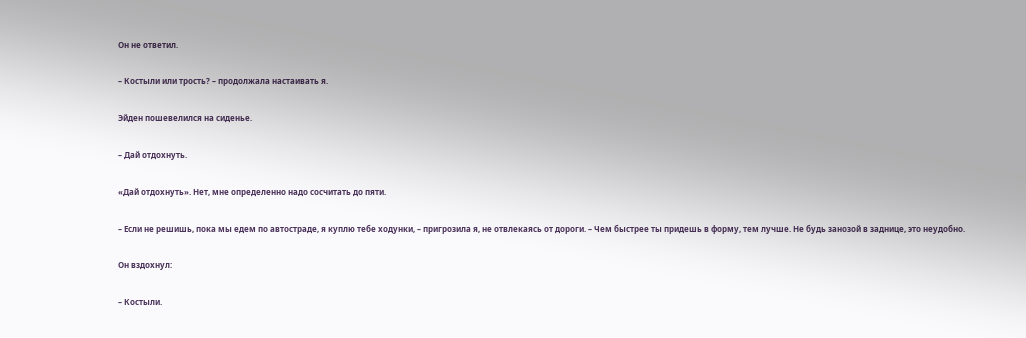Он не ответил.

– Костыли или трость? – продолжала настаивать я.

Эйден пошевелился на сиденье.

– Дай отдохнуть.

«Дай отдохнуть». Нет, мне определенно надо сосчитать до пяти.

– Если не решишь, пока мы едем по автостраде, я куплю тебе ходунки, – пригрозила я, не отвлекаясь от дороги. – Чем быстрее ты придешь в форму, тем лучше. Не будь занозой в заднице, это неудобно.

Он вздохнул:

– Костыли.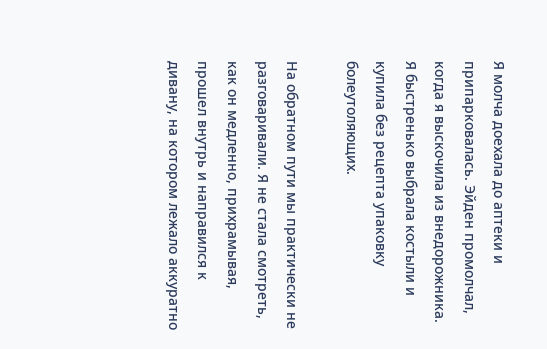Я молча доехала до аптеки и припарковалась. Эйден промолчал, когда я выскочила из внедорожника. Я быстренько выбрала костыли и купила без рецепта упаковку болеутоляющих.

На обратном пути мы практически не разговаривали. Я не стала смотреть, как он медленно, прихрамывая, прошел внутрь и направился к дивану, на котором лежало аккуратно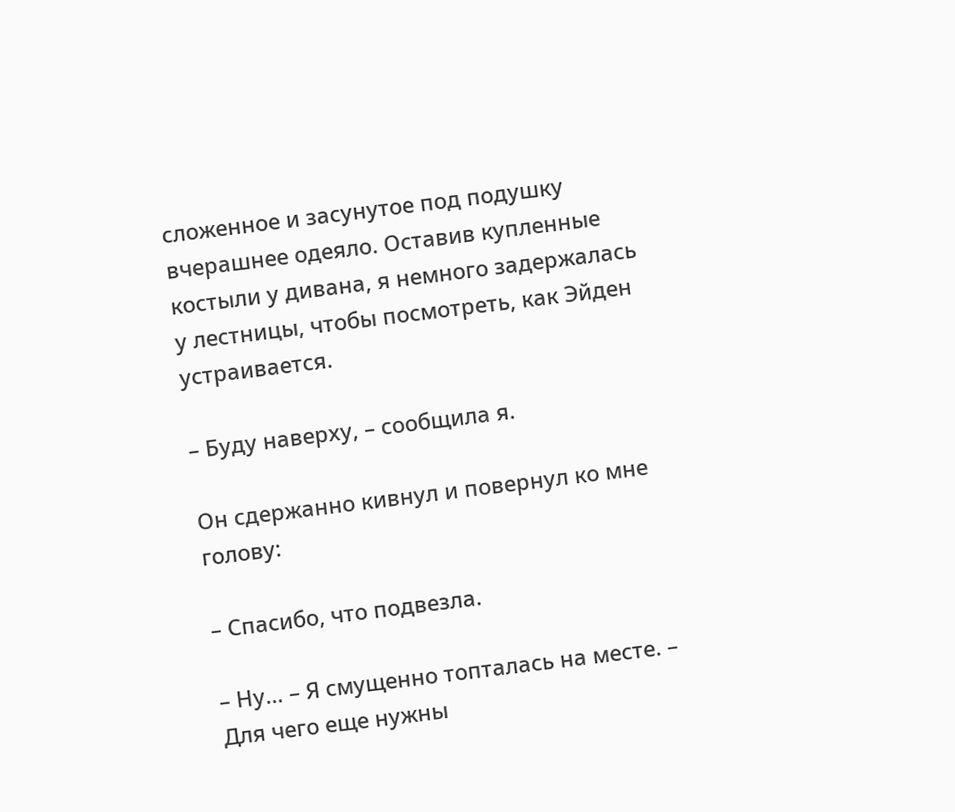сложенное и засунутое под подушку вчерашнее одеяло. Оставив купленные костыли у дивана, я немного задержалась у лестницы, чтобы посмотреть, как Эйден устраивается.

– Буду наверху, – сообщила я.

Он сдержанно кивнул и повернул ко мне голову:

– Спасибо, что подвезла.

– Ну… – Я смущенно топталась на месте. – Для чего еще нужны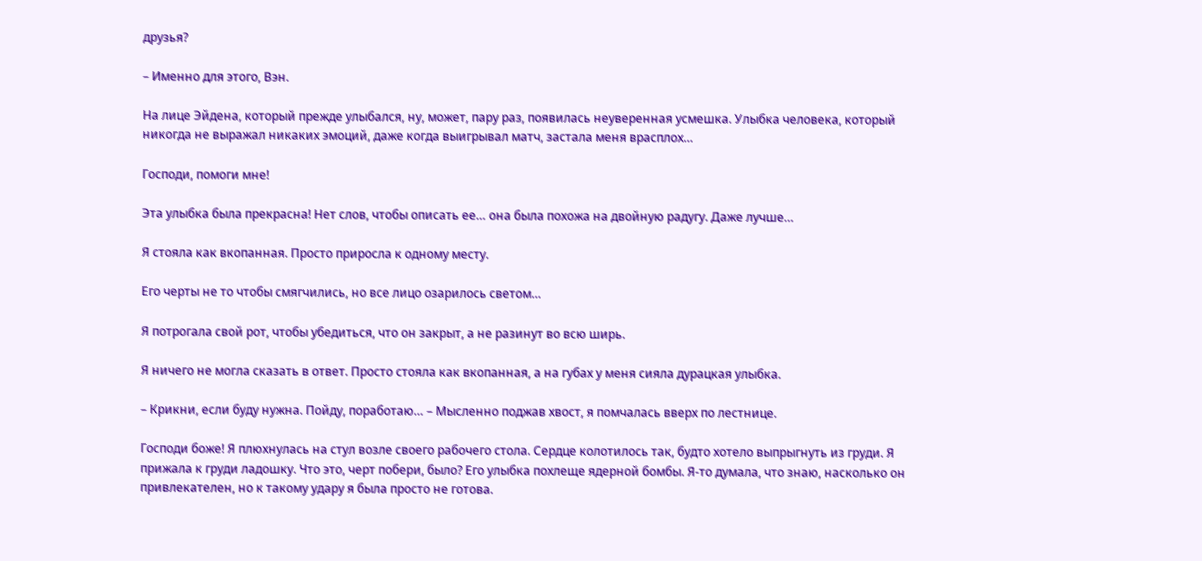друзья?

– Именно для этого, Вэн.

На лице Эйдена, который прежде улыбался, ну, может, пару раз, появилась неуверенная усмешка. Улыбка человека, который никогда не выражал никаких эмоций, даже когда выигрывал матч, застала меня врасплох…

Господи, помоги мне!

Эта улыбка была прекрасна! Нет слов, чтобы описать ее… она была похожа на двойную радугу. Даже лучше…

Я стояла как вкопанная. Просто приросла к одному месту.

Его черты не то чтобы смягчились, но все лицо озарилось светом…

Я потрогала свой рот, чтобы убедиться, что он закрыт, а не разинут во всю ширь.

Я ничего не могла сказать в ответ. Просто стояла как вкопанная, а на губах у меня сияла дурацкая улыбка.

– Крикни, если буду нужна. Пойду, поработаю… – Мысленно поджав хвост, я помчалась вверх по лестнице.

Господи боже! Я плюхнулась на стул возле своего рабочего стола. Сердце колотилось так, будто хотело выпрыгнуть из груди. Я прижала к груди ладошку. Что это, черт побери, было? Его улыбка похлеще ядерной бомбы. Я-то думала, что знаю, насколько он привлекателен, но к такому удару я была просто не готова.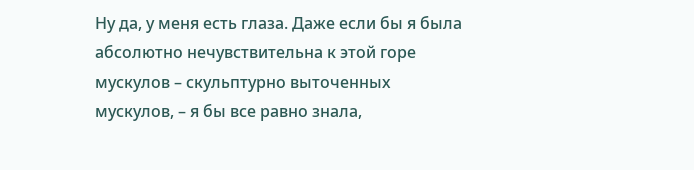Ну да, у меня есть глаза. Даже если бы я была абсолютно нечувствительна к этой горе мускулов – скульптурно выточенных мускулов, – я бы все равно знала,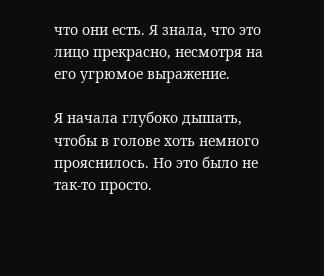что они есть. Я знала, что это лицо прекрасно, несмотря на его угрюмое выражение.

Я начала глубоко дышать, чтобы в голове хоть немного прояснилось. Но это было не так-то просто.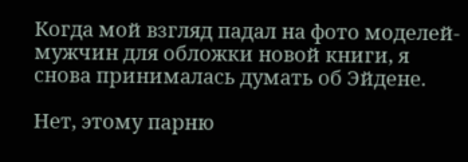Когда мой взгляд падал на фото моделей-мужчин для обложки новой книги, я снова принималась думать об Эйдене.

Нет, этому парню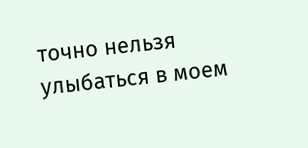точно нельзя улыбаться в моем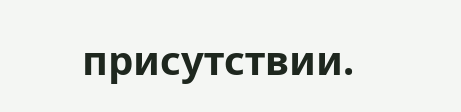присутствии.